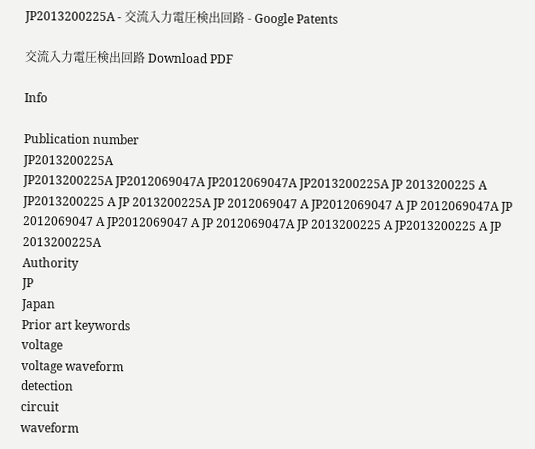JP2013200225A - 交流入力電圧検出回路 - Google Patents

交流入力電圧検出回路 Download PDF

Info

Publication number
JP2013200225A
JP2013200225A JP2012069047A JP2012069047A JP2013200225A JP 2013200225 A JP2013200225 A JP 2013200225A JP 2012069047 A JP2012069047 A JP 2012069047A JP 2012069047 A JP2012069047 A JP 2012069047A JP 2013200225 A JP2013200225 A JP 2013200225A
Authority
JP
Japan
Prior art keywords
voltage
voltage waveform
detection
circuit
waveform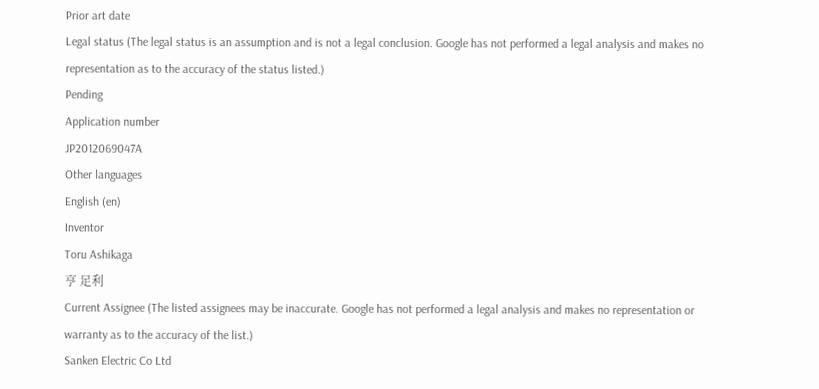Prior art date
Legal status (The legal status is an assumption and is not a legal conclusion. Google has not performed a legal analysis and makes no representation as to the accuracy of the status listed.)
Pending
Application number
JP2012069047A
Other languages
English (en)
Inventor
Toru Ashikaga
亨 足利
Current Assignee (The listed assignees may be inaccurate. Google has not performed a legal analysis and makes no representation or warranty as to the accuracy of the list.)
Sanken Electric Co Ltd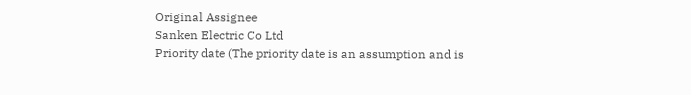Original Assignee
Sanken Electric Co Ltd
Priority date (The priority date is an assumption and is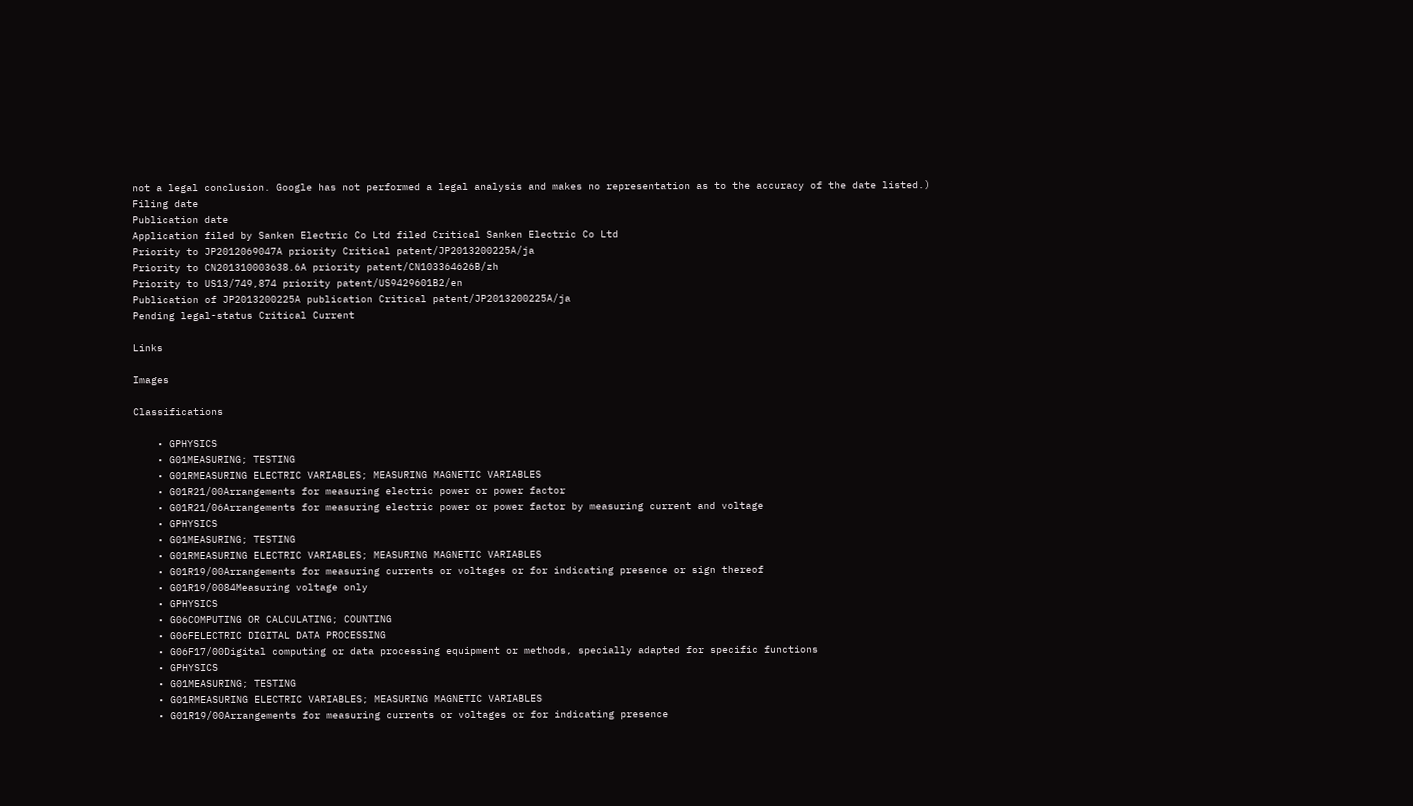not a legal conclusion. Google has not performed a legal analysis and makes no representation as to the accuracy of the date listed.)
Filing date
Publication date
Application filed by Sanken Electric Co Ltd filed Critical Sanken Electric Co Ltd
Priority to JP2012069047A priority Critical patent/JP2013200225A/ja
Priority to CN201310003638.6A priority patent/CN103364626B/zh
Priority to US13/749,874 priority patent/US9429601B2/en
Publication of JP2013200225A publication Critical patent/JP2013200225A/ja
Pending legal-status Critical Current

Links

Images

Classifications

    • GPHYSICS
    • G01MEASURING; TESTING
    • G01RMEASURING ELECTRIC VARIABLES; MEASURING MAGNETIC VARIABLES
    • G01R21/00Arrangements for measuring electric power or power factor
    • G01R21/06Arrangements for measuring electric power or power factor by measuring current and voltage
    • GPHYSICS
    • G01MEASURING; TESTING
    • G01RMEASURING ELECTRIC VARIABLES; MEASURING MAGNETIC VARIABLES
    • G01R19/00Arrangements for measuring currents or voltages or for indicating presence or sign thereof
    • G01R19/0084Measuring voltage only
    • GPHYSICS
    • G06COMPUTING OR CALCULATING; COUNTING
    • G06FELECTRIC DIGITAL DATA PROCESSING
    • G06F17/00Digital computing or data processing equipment or methods, specially adapted for specific functions
    • GPHYSICS
    • G01MEASURING; TESTING
    • G01RMEASURING ELECTRIC VARIABLES; MEASURING MAGNETIC VARIABLES
    • G01R19/00Arrangements for measuring currents or voltages or for indicating presence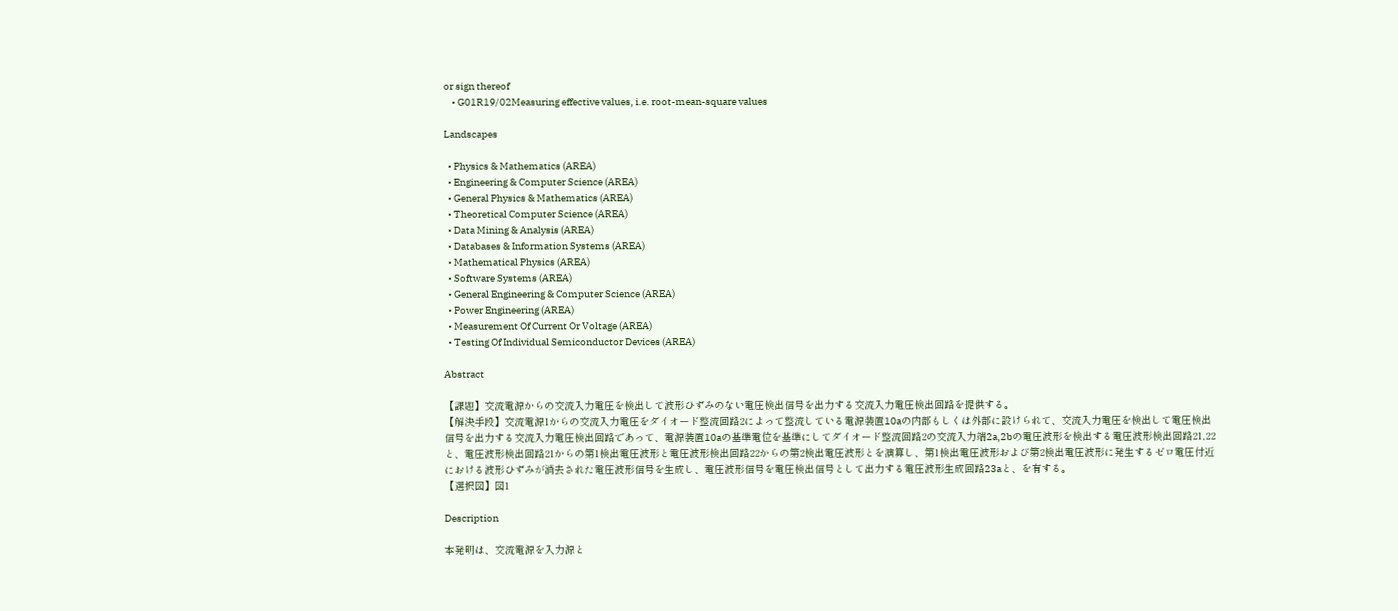or sign thereof
    • G01R19/02Measuring effective values, i.e. root-mean-square values

Landscapes

  • Physics & Mathematics (AREA)
  • Engineering & Computer Science (AREA)
  • General Physics & Mathematics (AREA)
  • Theoretical Computer Science (AREA)
  • Data Mining & Analysis (AREA)
  • Databases & Information Systems (AREA)
  • Mathematical Physics (AREA)
  • Software Systems (AREA)
  • General Engineering & Computer Science (AREA)
  • Power Engineering (AREA)
  • Measurement Of Current Or Voltage (AREA)
  • Testing Of Individual Semiconductor Devices (AREA)

Abstract

【課題】交流電源からの交流入力電圧を検出して波形ひずみのない電圧検出信号を出力する交流入力電圧検出回路を提供する。
【解決手段】交流電源1からの交流入力電圧をダイオード整流回路2によって整流している電源装置10aの内部もしくは外部に設けられて、交流入力電圧を検出して電圧検出信号を出力する交流入力電圧検出回路であって、電源装置10aの基準電位を基準にしてダイオード整流回路2の交流入力端2a,2bの電圧波形を検出する電圧波形検出回路21,22と、電圧波形検出回路21からの第1検出電圧波形と電圧波形検出回路22からの第2検出電圧波形とを演算し、第1検出電圧波形および第2検出電圧波形に発生するゼロ電圧付近における波形ひずみが消去された電圧波形信号を生成し、電圧波形信号を電圧検出信号として出力する電圧波形生成回路23aと、を有する。
【選択図】図1

Description

本発明は、交流電源を入力源と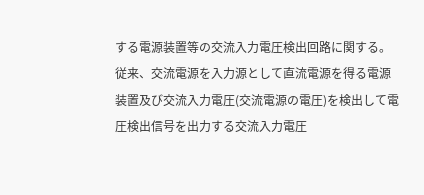する電源装置等の交流入力電圧検出回路に関する。
従来、交流電源を入力源として直流電源を得る電源装置及び交流入力電圧(交流電源の電圧)を検出して電圧検出信号を出力する交流入力電圧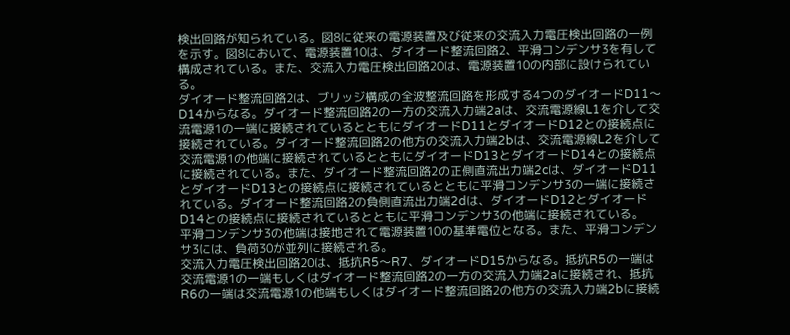検出回路が知られている。図8に従来の電源装置及び従来の交流入力電圧検出回路の一例を示す。図8において、電源装置10は、ダイオード整流回路2、平滑コンデンサ3を有して構成されている。また、交流入力電圧検出回路20は、電源装置10の内部に設けられている。
ダイオード整流回路2は、ブリッジ構成の全波整流回路を形成する4つのダイオードD11〜D14からなる。ダイオード整流回路2の一方の交流入力端2aは、交流電源線L1を介して交流電源1の一端に接続されているとともにダイオードD11とダイオードD12との接続点に接続されている。ダイオード整流回路2の他方の交流入力端2bは、交流電源線L2を介して交流電源1の他端に接続されているとともにダイオードD13とダイオードD14との接続点に接続されている。また、ダイオード整流回路2の正側直流出力端2cは、ダイオードD11とダイオードD13との接続点に接続されているとともに平滑コンデンサ3の一端に接続されている。ダイオード整流回路2の負側直流出力端2dは、ダイオードD12とダイオードD14との接続点に接続されているとともに平滑コンデンサ3の他端に接続されている。
平滑コンデンサ3の他端は接地されて電源装置10の基準電位となる。また、平滑コンデンサ3には、負荷30が並列に接続される。
交流入力電圧検出回路20は、抵抗R5〜R7、ダイオードD15からなる。抵抗R5の一端は交流電源1の一端もしくはダイオード整流回路2の一方の交流入力端2aに接続され、抵抗R6の一端は交流電源1の他端もしくはダイオード整流回路2の他方の交流入力端2bに接続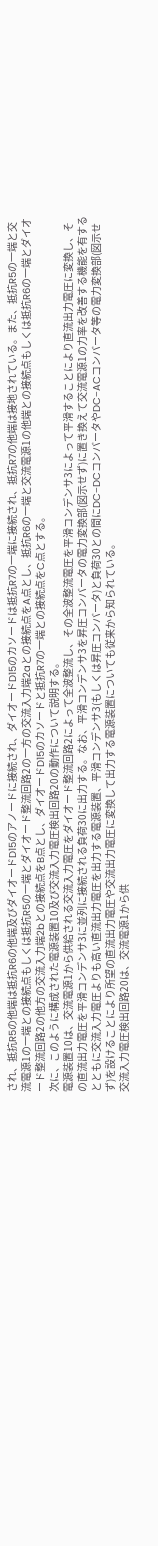され、抵抗R5の他端は抵抗R6の他端及びダイオードD15のアノードに接続され、ダイオードD15のカソードは抵抗R7の一端に接続され、抵抗R7の他端は接地されている。また、抵抗R5の一端と交流電源1の一端との接続点もしくは抵抗R5の一端とダイオード整流回路2の一方の交流入力端2aとの接続点をA点とし、抵抗R6の一端と交流電源1の他端との接続点もしくは抵抗R6の一端とダイオード整流回路2の他方の交流入力端2bとの接続点をB点とし、ダイオードD15のカソードと抵抗R7の一端との接続点をC点とする。
次に、このように構成された電源装置10及び交流入力電圧検出回路20の動作について説明する。
電源装置10は、交流電源1から供給される交流入力電圧をダイオード整流回路2によって全波整流し、その全波整流電圧を平滑コンデンサ3によって平滑することにより直流出力電圧に変換し、その直流出力電圧を平滑コンデンサ3に並列に接続される負荷30に出力する。なお、平滑コンデンサ3を昇圧コンバータの電力変換部(図示せず)に置き換えて交流電源1の力率を改善する機能を有するとともに交流入力電圧よりも高い直流出力電圧を出力する電源装置、平滑コンデンサ3(もしくは昇圧コンバータ)と負荷30との間にDC−DCコンバータやDC−ACコンバータ等の電力変換部(図示せず)を設けることにより所望の直流出力電圧や交流出力電圧に変換して出力する電源装置についても従来から知られている。
交流入力電圧検出回路20は、交流電源1から供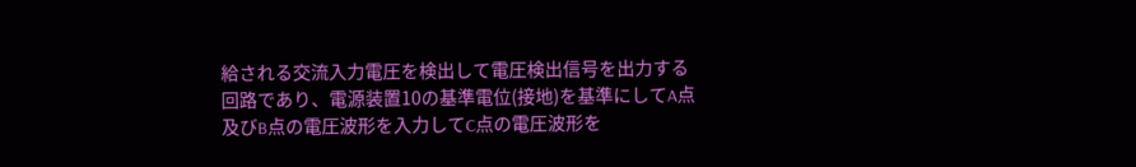給される交流入力電圧を検出して電圧検出信号を出力する回路であり、電源装置10の基準電位(接地)を基準にしてA点及びB点の電圧波形を入力してC点の電圧波形を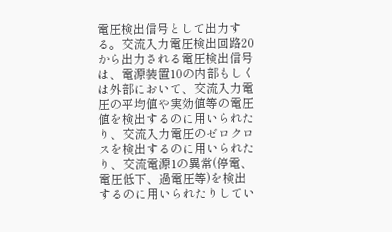電圧検出信号として出力する。交流入力電圧検出回路20から出力される電圧検出信号は、電源装置10の内部もしくは外部において、交流入力電圧の平均値や実効値等の電圧値を検出するのに用いられたり、交流入力電圧のゼロクロスを検出するのに用いられたり、交流電源1の異常(停電、電圧低下、過電圧等)を検出するのに用いられたりしてい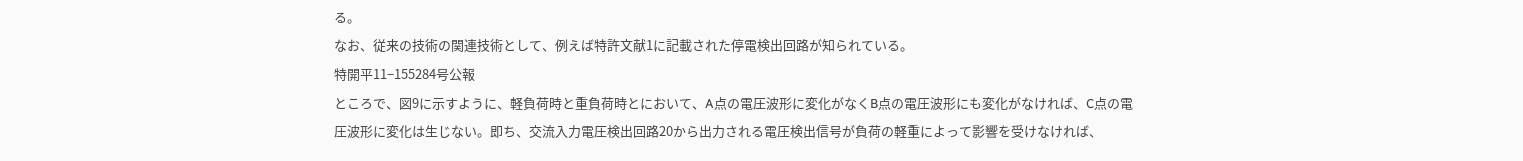る。
なお、従来の技術の関連技術として、例えば特許文献1に記載された停電検出回路が知られている。
特開平11−155284号公報
ところで、図9に示すように、軽負荷時と重負荷時とにおいて、A点の電圧波形に変化がなくB点の電圧波形にも変化がなければ、C点の電圧波形に変化は生じない。即ち、交流入力電圧検出回路20から出力される電圧検出信号が負荷の軽重によって影響を受けなければ、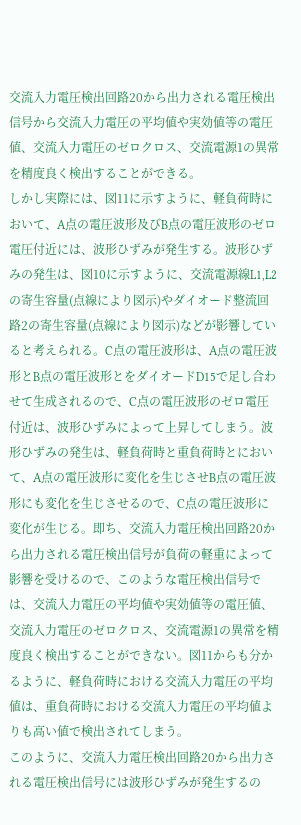交流入力電圧検出回路20から出力される電圧検出信号から交流入力電圧の平均値や実効値等の電圧値、交流入力電圧のゼロクロス、交流電源1の異常を精度良く検出することができる。
しかし実際には、図11に示すように、軽負荷時において、A点の電圧波形及びB点の電圧波形のゼロ電圧付近には、波形ひずみが発生する。波形ひずみの発生は、図10に示すように、交流電源線L1,L2の寄生容量(点線により図示)やダイオード整流回路2の寄生容量(点線により図示)などが影響していると考えられる。C点の電圧波形は、A点の電圧波形とB点の電圧波形とをダイオードD15で足し合わせて生成されるので、C点の電圧波形のゼロ電圧付近は、波形ひずみによって上昇してしまう。波形ひずみの発生は、軽負荷時と重負荷時とにおいて、A点の電圧波形に変化を生じさせB点の電圧波形にも変化を生じさせるので、C点の電圧波形に変化が生じる。即ち、交流入力電圧検出回路20から出力される電圧検出信号が負荷の軽重によって影響を受けるので、このような電圧検出信号では、交流入力電圧の平均値や実効値等の電圧値、交流入力電圧のゼロクロス、交流電源1の異常を精度良く検出することができない。図11からも分かるように、軽負荷時における交流入力電圧の平均値は、重負荷時における交流入力電圧の平均値よりも高い値で検出されてしまう。
このように、交流入力電圧検出回路20から出力される電圧検出信号には波形ひずみが発生するの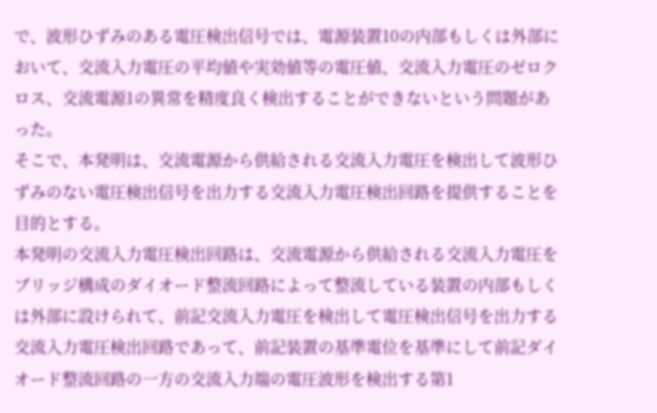で、波形ひずみのある電圧検出信号では、電源装置10の内部もしくは外部において、交流入力電圧の平均値や実効値等の電圧値、交流入力電圧のゼロクロス、交流電源1の異常を精度良く検出することができないという問題があった。
そこで、本発明は、交流電源から供給される交流入力電圧を検出して波形ひずみのない電圧検出信号を出力する交流入力電圧検出回路を提供することを目的とする。
本発明の交流入力電圧検出回路は、交流電源から供給される交流入力電圧をブリッジ構成のダイオード整流回路によって整流している装置の内部もしくは外部に設けられて、前記交流入力電圧を検出して電圧検出信号を出力する交流入力電圧検出回路であって、前記装置の基準電位を基準にして前記ダイオード整流回路の一方の交流入力端の電圧波形を検出する第1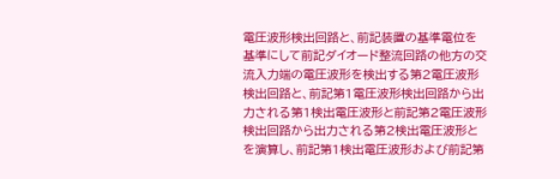電圧波形検出回路と、前記装置の基準電位を基準にして前記ダイオード整流回路の他方の交流入力端の電圧波形を検出する第2電圧波形検出回路と、前記第1電圧波形検出回路から出力される第1検出電圧波形と前記第2電圧波形検出回路から出力される第2検出電圧波形とを演算し、前記第1検出電圧波形および前記第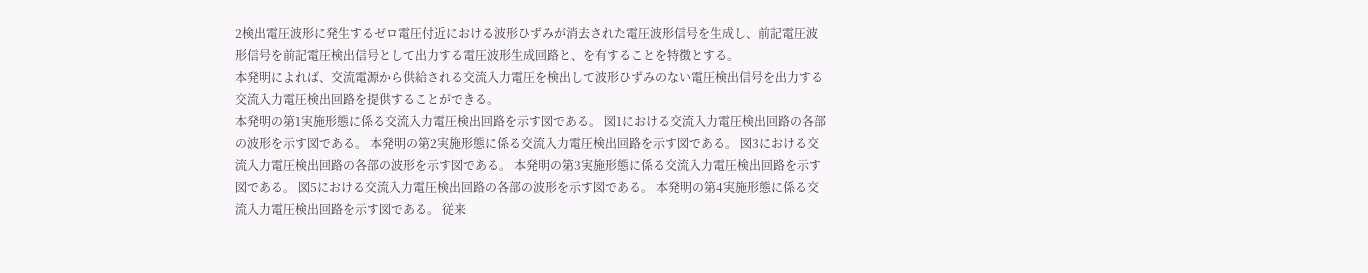2検出電圧波形に発生するゼロ電圧付近における波形ひずみが消去された電圧波形信号を生成し、前記電圧波形信号を前記電圧検出信号として出力する電圧波形生成回路と、を有することを特徴とする。
本発明によれば、交流電源から供給される交流入力電圧を検出して波形ひずみのない電圧検出信号を出力する交流入力電圧検出回路を提供することができる。
本発明の第1実施形態に係る交流入力電圧検出回路を示す図である。 図1における交流入力電圧検出回路の各部の波形を示す図である。 本発明の第2実施形態に係る交流入力電圧検出回路を示す図である。 図3における交流入力電圧検出回路の各部の波形を示す図である。 本発明の第3実施形態に係る交流入力電圧検出回路を示す図である。 図5における交流入力電圧検出回路の各部の波形を示す図である。 本発明の第4実施形態に係る交流入力電圧検出回路を示す図である。 従来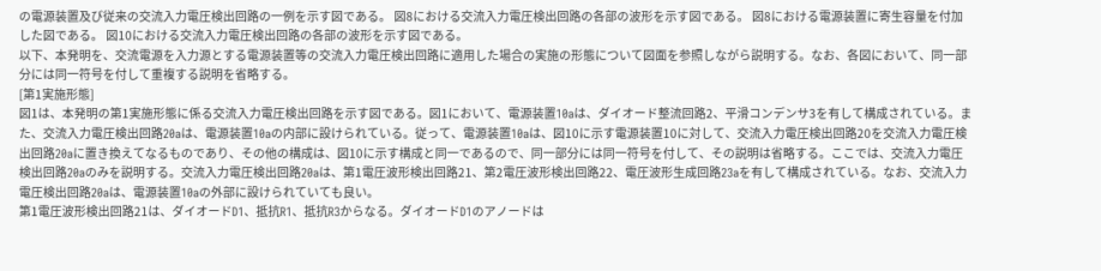の電源装置及び従来の交流入力電圧検出回路の一例を示す図である。 図8における交流入力電圧検出回路の各部の波形を示す図である。 図8における電源装置に寄生容量を付加した図である。 図10における交流入力電圧検出回路の各部の波形を示す図である。
以下、本発明を、交流電源を入力源とする電源装置等の交流入力電圧検出回路に適用した場合の実施の形態について図面を参照しながら説明する。なお、各図において、同一部分には同一符号を付して重複する説明を省略する。
[第1実施形態]
図1は、本発明の第1実施形態に係る交流入力電圧検出回路を示す図である。図1において、電源装置10aは、ダイオード整流回路2、平滑コンデンサ3を有して構成されている。また、交流入力電圧検出回路20aは、電源装置10aの内部に設けられている。従って、電源装置10aは、図10に示す電源装置10に対して、交流入力電圧検出回路20を交流入力電圧検出回路20aに置き換えてなるものであり、その他の構成は、図10に示す構成と同一であるので、同一部分には同一符号を付して、その説明は省略する。ここでは、交流入力電圧検出回路20aのみを説明する。交流入力電圧検出回路20aは、第1電圧波形検出回路21、第2電圧波形検出回路22、電圧波形生成回路23aを有して構成されている。なお、交流入力電圧検出回路20aは、電源装置10aの外部に設けられていても良い。
第1電圧波形検出回路21は、ダイオードD1、抵抗R1、抵抗R3からなる。ダイオードD1のアノードは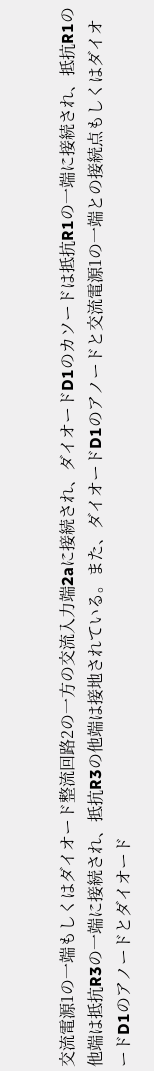交流電源1の一端もしくはダイオード整流回路2の一方の交流入力端2aに接続され、ダイオードD1のカソードは抵抗R1の一端に接続され、抵抗R1の他端は抵抗R3の一端に接続され、抵抗R3の他端は接地されている。また、ダイオードD1のアノードと交流電源1の一端との接続点もしくはダイオードD1のアノードとダイオード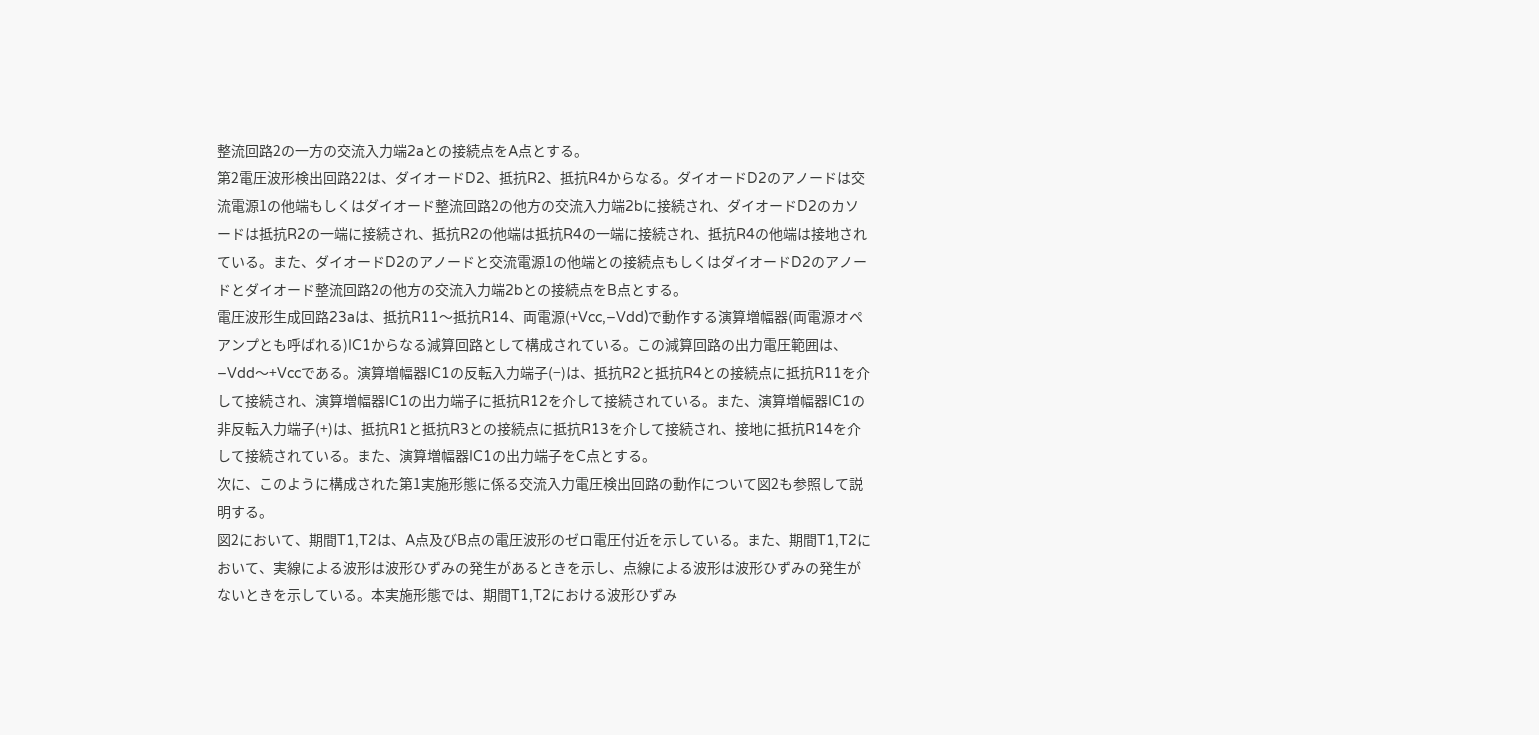整流回路2の一方の交流入力端2aとの接続点をA点とする。
第2電圧波形検出回路22は、ダイオードD2、抵抗R2、抵抗R4からなる。ダイオードD2のアノードは交流電源1の他端もしくはダイオード整流回路2の他方の交流入力端2bに接続され、ダイオードD2のカソードは抵抗R2の一端に接続され、抵抗R2の他端は抵抗R4の一端に接続され、抵抗R4の他端は接地されている。また、ダイオードD2のアノードと交流電源1の他端との接続点もしくはダイオードD2のアノードとダイオード整流回路2の他方の交流入力端2bとの接続点をB点とする。
電圧波形生成回路23aは、抵抗R11〜抵抗R14、両電源(+Vcc,−Vdd)で動作する演算増幅器(両電源オペアンプとも呼ばれる)IC1からなる減算回路として構成されている。この減算回路の出力電圧範囲は、−Vdd〜+Vccである。演算増幅器IC1の反転入力端子(−)は、抵抗R2と抵抗R4との接続点に抵抗R11を介して接続され、演算増幅器IC1の出力端子に抵抗R12を介して接続されている。また、演算増幅器IC1の非反転入力端子(+)は、抵抗R1と抵抗R3との接続点に抵抗R13を介して接続され、接地に抵抗R14を介して接続されている。また、演算増幅器IC1の出力端子をC点とする。
次に、このように構成された第1実施形態に係る交流入力電圧検出回路の動作について図2も参照して説明する。
図2において、期間T1,T2は、A点及びB点の電圧波形のゼロ電圧付近を示している。また、期間T1,T2において、実線による波形は波形ひずみの発生があるときを示し、点線による波形は波形ひずみの発生がないときを示している。本実施形態では、期間T1,T2における波形ひずみ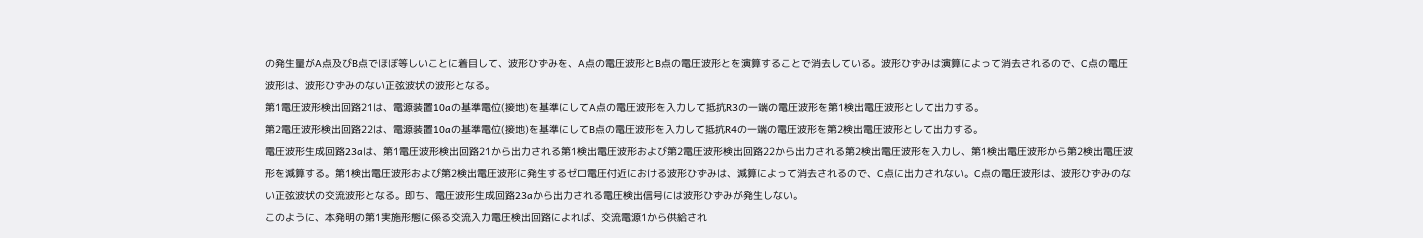の発生量がA点及びB点でほぼ等しいことに着目して、波形ひずみを、A点の電圧波形とB点の電圧波形とを演算することで消去している。波形ひずみは演算によって消去されるので、C点の電圧波形は、波形ひずみのない正弦波状の波形となる。
第1電圧波形検出回路21は、電源装置10aの基準電位(接地)を基準にしてA点の電圧波形を入力して抵抗R3の一端の電圧波形を第1検出電圧波形として出力する。
第2電圧波形検出回路22は、電源装置10aの基準電位(接地)を基準にしてB点の電圧波形を入力して抵抗R4の一端の電圧波形を第2検出電圧波形として出力する。
電圧波形生成回路23aは、第1電圧波形検出回路21から出力される第1検出電圧波形および第2電圧波形検出回路22から出力される第2検出電圧波形を入力し、第1検出電圧波形から第2検出電圧波形を減算する。第1検出電圧波形および第2検出電圧波形に発生するゼロ電圧付近における波形ひずみは、減算によって消去されるので、C点に出力されない。C点の電圧波形は、波形ひずみのない正弦波状の交流波形となる。即ち、電圧波形生成回路23aから出力される電圧検出信号には波形ひずみが発生しない。
このように、本発明の第1実施形態に係る交流入力電圧検出回路によれば、交流電源1から供給され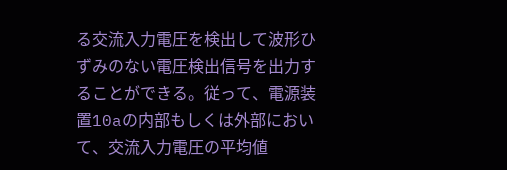る交流入力電圧を検出して波形ひずみのない電圧検出信号を出力することができる。従って、電源装置10aの内部もしくは外部において、交流入力電圧の平均値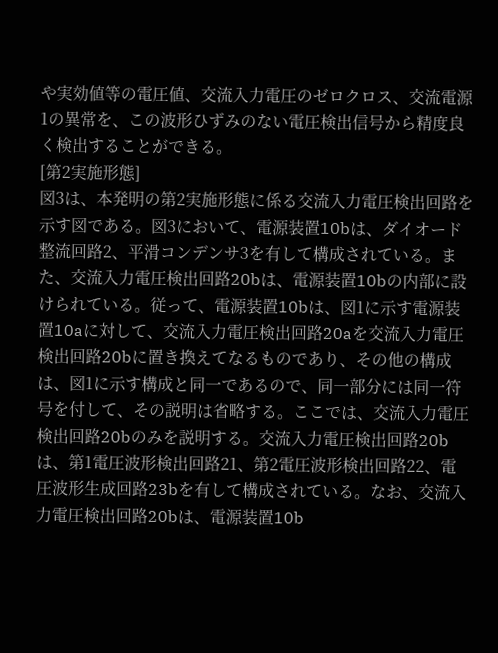や実効値等の電圧値、交流入力電圧のゼロクロス、交流電源1の異常を、この波形ひずみのない電圧検出信号から精度良く検出することができる。
[第2実施形態]
図3は、本発明の第2実施形態に係る交流入力電圧検出回路を示す図である。図3において、電源装置10bは、ダイオード整流回路2、平滑コンデンサ3を有して構成されている。また、交流入力電圧検出回路20bは、電源装置10bの内部に設けられている。従って、電源装置10bは、図1に示す電源装置10aに対して、交流入力電圧検出回路20aを交流入力電圧検出回路20bに置き換えてなるものであり、その他の構成は、図1に示す構成と同一であるので、同一部分には同一符号を付して、その説明は省略する。ここでは、交流入力電圧検出回路20bのみを説明する。交流入力電圧検出回路20bは、第1電圧波形検出回路21、第2電圧波形検出回路22、電圧波形生成回路23bを有して構成されている。なお、交流入力電圧検出回路20bは、電源装置10b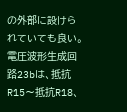の外部に設けられていても良い。
電圧波形生成回路23bは、抵抗R15〜抵抗R18、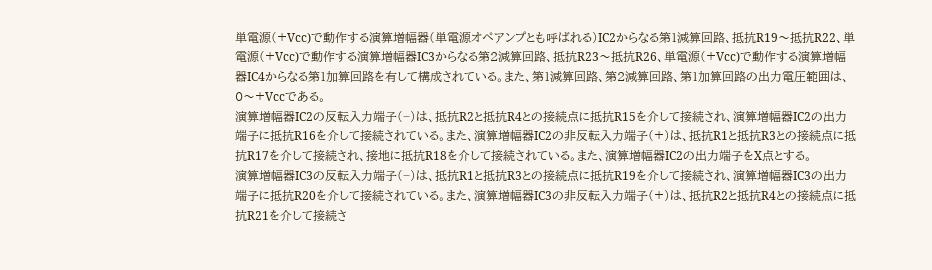単電源(+Vcc)で動作する演算増幅器(単電源オペアンプとも呼ばれる)IC2からなる第1減算回路、抵抗R19〜抵抗R22、単電源(+Vcc)で動作する演算増幅器IC3からなる第2減算回路、抵抗R23〜抵抗R26、単電源(+Vcc)で動作する演算増幅器IC4からなる第1加算回路を有して構成されている。また、第1減算回路、第2減算回路、第1加算回路の出力電圧範囲は、0〜+Vccである。
演算増幅器IC2の反転入力端子(−)は、抵抗R2と抵抗R4との接続点に抵抗R15を介して接続され、演算増幅器IC2の出力端子に抵抗R16を介して接続されている。また、演算増幅器IC2の非反転入力端子(+)は、抵抗R1と抵抗R3との接続点に抵抗R17を介して接続され、接地に抵抗R18を介して接続されている。また、演算増幅器IC2の出力端子をX点とする。
演算増幅器IC3の反転入力端子(−)は、抵抗R1と抵抗R3との接続点に抵抗R19を介して接続され、演算増幅器IC3の出力端子に抵抗R20を介して接続されている。また、演算増幅器IC3の非反転入力端子(+)は、抵抗R2と抵抗R4との接続点に抵抗R21を介して接続さ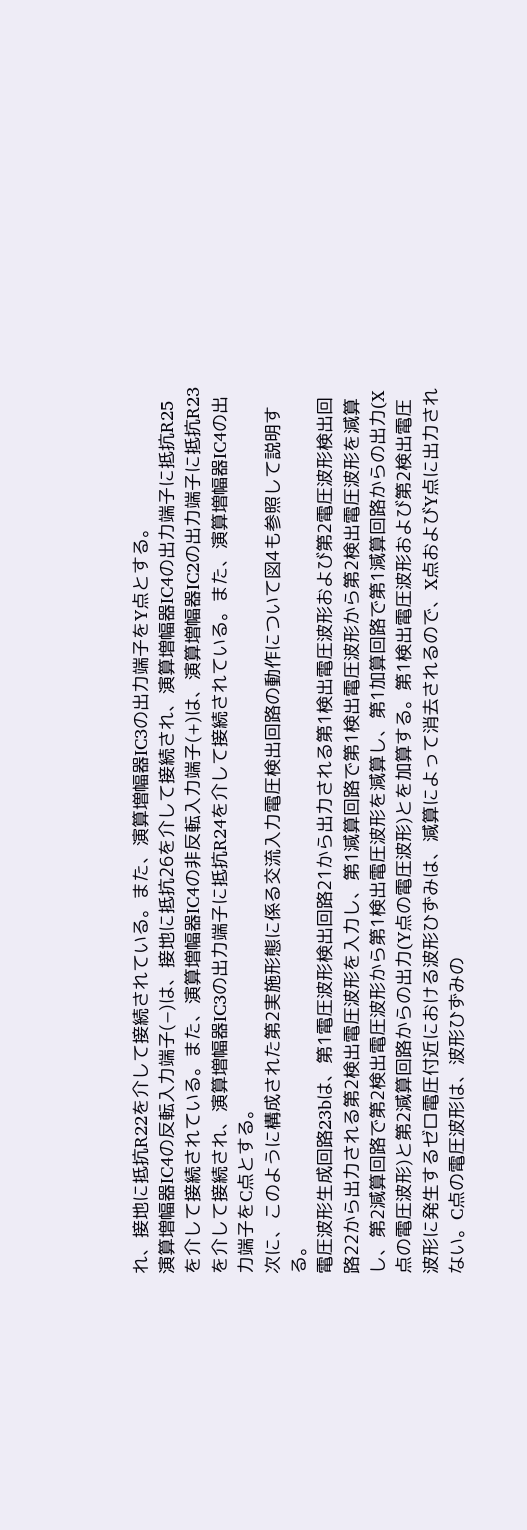れ、接地に抵抗R22を介して接続されている。また、演算増幅器IC3の出力端子をY点とする。
演算増幅器IC4の反転入力端子(−)は、接地に抵抗26を介して接続され、演算増幅器IC4の出力端子に抵抗R25を介して接続されている。また、演算増幅器IC4の非反転入力端子(+)は、演算増幅器IC2の出力端子に抵抗R23を介して接続され、演算増幅器IC3の出力端子に抵抗R24を介して接続されている。また、演算増幅器IC4の出力端子をC点とする。
次に、このように構成された第2実施形態に係る交流入力電圧検出回路の動作について図4も参照して説明する。
電圧波形生成回路23bは、第1電圧波形検出回路21から出力される第1検出電圧波形および第2電圧波形検出回路22から出力される第2検出電圧波形を入力し、第1減算回路で第1検出電圧波形から第2検出電圧波形を減算し、第2減算回路で第2検出電圧波形から第1検出電圧波形を減算し、第1加算回路で第1減算回路からの出力(X点の電圧波形)と第2減算回路からの出力(Y点の電圧波形)とを加算する。第1検出電圧波形および第2検出電圧波形に発生するゼロ電圧付近における波形ひずみは、減算によって消去されるので、X点およびY点に出力されない。C点の電圧波形は、波形ひずみの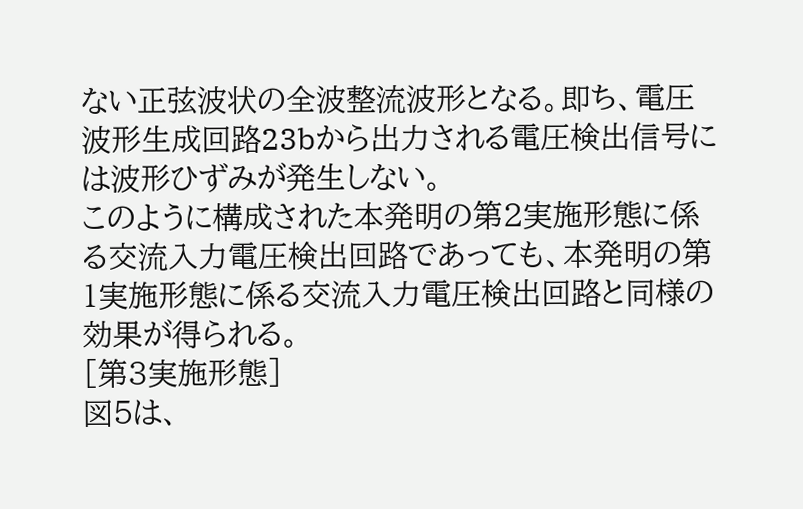ない正弦波状の全波整流波形となる。即ち、電圧波形生成回路23bから出力される電圧検出信号には波形ひずみが発生しない。
このように構成された本発明の第2実施形態に係る交流入力電圧検出回路であっても、本発明の第1実施形態に係る交流入力電圧検出回路と同様の効果が得られる。
[第3実施形態]
図5は、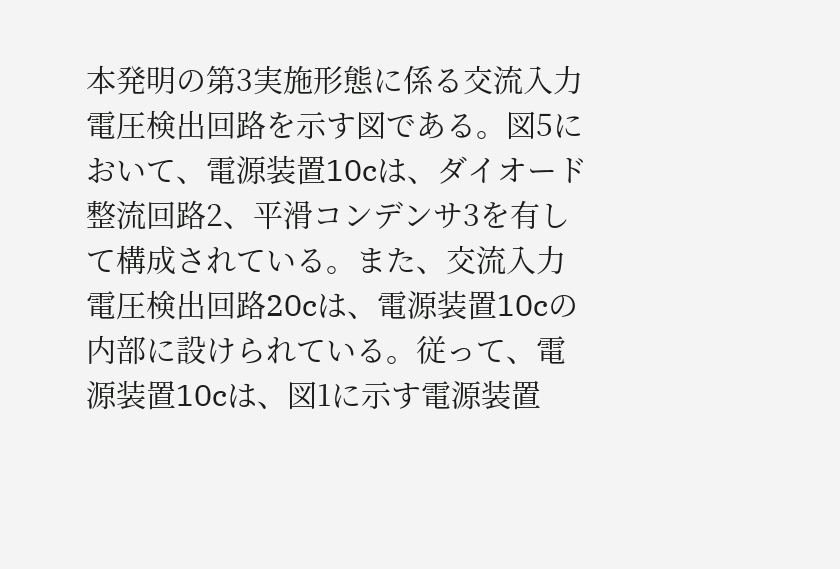本発明の第3実施形態に係る交流入力電圧検出回路を示す図である。図5において、電源装置10cは、ダイオード整流回路2、平滑コンデンサ3を有して構成されている。また、交流入力電圧検出回路20cは、電源装置10cの内部に設けられている。従って、電源装置10cは、図1に示す電源装置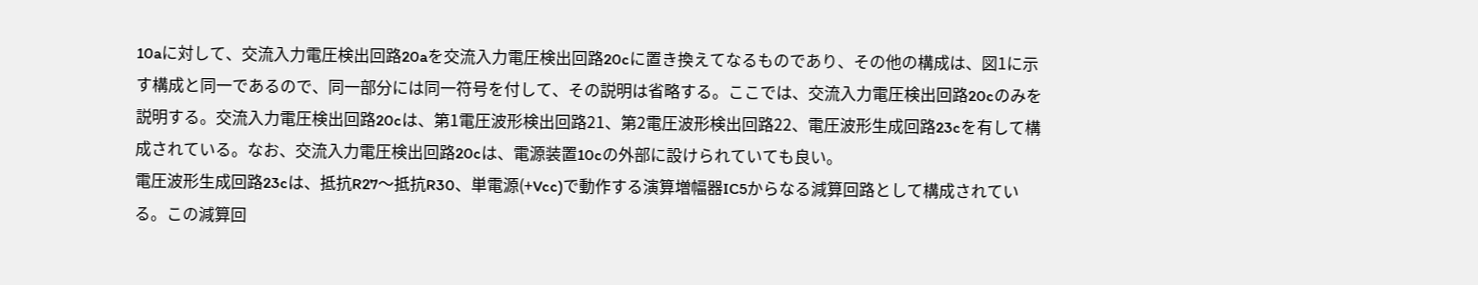10aに対して、交流入力電圧検出回路20aを交流入力電圧検出回路20cに置き換えてなるものであり、その他の構成は、図1に示す構成と同一であるので、同一部分には同一符号を付して、その説明は省略する。ここでは、交流入力電圧検出回路20cのみを説明する。交流入力電圧検出回路20cは、第1電圧波形検出回路21、第2電圧波形検出回路22、電圧波形生成回路23cを有して構成されている。なお、交流入力電圧検出回路20cは、電源装置10cの外部に設けられていても良い。
電圧波形生成回路23cは、抵抗R27〜抵抗R30、単電源(+Vcc)で動作する演算増幅器IC5からなる減算回路として構成されている。この減算回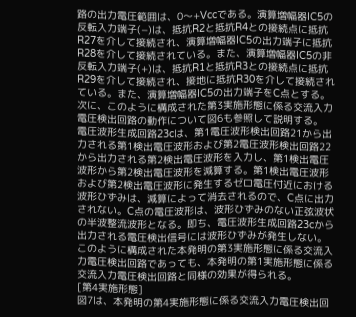路の出力電圧範囲は、0〜+Vccである。演算増幅器IC5の反転入力端子(−)は、抵抗R2と抵抗R4との接続点に抵抗R27を介して接続され、演算増幅器IC5の出力端子に抵抗R28を介して接続されている。また、演算増幅器IC5の非反転入力端子(+)は、抵抗R1と抵抗R3との接続点に抵抗R29を介して接続され、接地に抵抗R30を介して接続されている。また、演算増幅器IC5の出力端子をC点とする。
次に、このように構成された第3実施形態に係る交流入力電圧検出回路の動作について図6も参照して説明する。
電圧波形生成回路23cは、第1電圧波形検出回路21から出力される第1検出電圧波形および第2電圧波形検出回路22から出力される第2検出電圧波形を入力し、第1検出電圧波形から第2検出電圧波形を減算する。第1検出電圧波形および第2検出電圧波形に発生するゼロ電圧付近における波形ひずみは、減算によって消去されるので、C点に出力されない。C点の電圧波形は、波形ひずみのない正弦波状の半波整流波形となる。即ち、電圧波形生成回路23cから出力される電圧検出信号には波形ひずみが発生しない。
このように構成された本発明の第3実施形態に係る交流入力電圧検出回路であっても、本発明の第1実施形態に係る交流入力電圧検出回路と同様の効果が得られる。
[第4実施形態]
図7は、本発明の第4実施形態に係る交流入力電圧検出回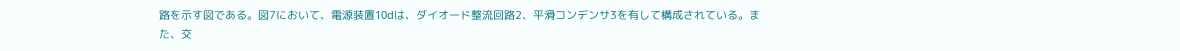路を示す図である。図7において、電源装置10dは、ダイオード整流回路2、平滑コンデンサ3を有して構成されている。また、交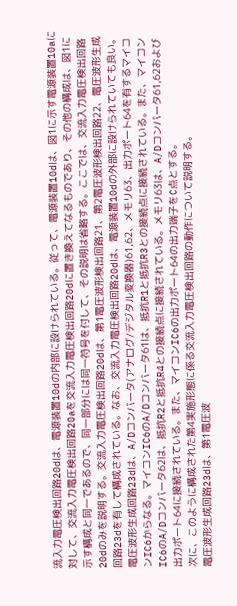流入力電圧検出回路20dは、電源装置10dの内部に設けられている。従って、電源装置10dは、図1に示す電源装置10aに対して、交流入力電圧検出回路20aを交流入力電圧検出回路20dに置き換えてなるものであり、その他の構成は、図1に示す構成と同一であるので、同一部分には同一符号を付して、その説明は省略する。ここでは、交流入力電圧検出回路20dのみを説明する。交流入力電圧検出回路20dは、第1電圧波形検出回路21、第2電圧波形検出回路22、電圧波形生成回路23dを有して構成されている。なお、交流入力電圧検出回路20dは、電源装置10dの外部に設けられていても良い。
電圧波形生成回路23dは、A/Dコンバータ(アナログ/デジタル変換器)61,62、メモリ63、出力ポート64を有するマイコンIC6からなる。マイコンIC6のA/Dコンバータ61は、抵抗R1と抵抗R3との接続点に接続されている。また、マイコンIC6のA/Dコンバータ62は、抵抗R2と抵抗R4との接続点に接続されている。メモリ63は、A/Dコンバータ61,62および出力ポート64に接続されている。また、マイコンIC6の出力ポート64の出力端子をC点とする。
次に、このように構成された第4実施形態に係る交流入力電圧検出回路の動作について説明する。
電圧波形生成回路23dは、第1電圧波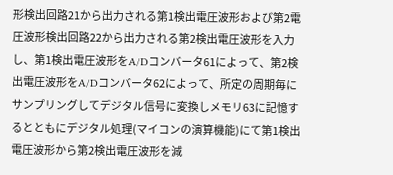形検出回路21から出力される第1検出電圧波形および第2電圧波形検出回路22から出力される第2検出電圧波形を入力し、第1検出電圧波形をA/Dコンバータ61によって、第2検出電圧波形をA/Dコンバータ62によって、所定の周期毎にサンプリングしてデジタル信号に変換しメモリ63に記憶するとともにデジタル処理(マイコンの演算機能)にて第1検出電圧波形から第2検出電圧波形を減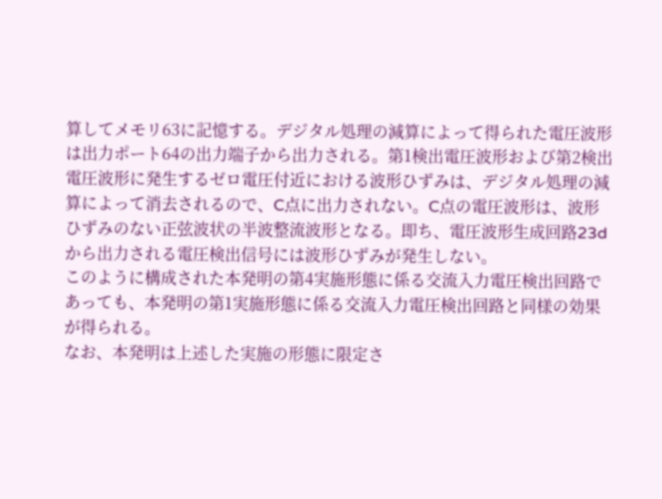算してメモリ63に記憶する。デジタル処理の減算によって得られた電圧波形は出力ポート64の出力端子から出力される。第1検出電圧波形および第2検出電圧波形に発生するゼロ電圧付近における波形ひずみは、デジタル処理の減算によって消去されるので、C点に出力されない。C点の電圧波形は、波形ひずみのない正弦波状の半波整流波形となる。即ち、電圧波形生成回路23dから出力される電圧検出信号には波形ひずみが発生しない。
このように構成された本発明の第4実施形態に係る交流入力電圧検出回路であっても、本発明の第1実施形態に係る交流入力電圧検出回路と同様の効果が得られる。
なお、本発明は上述した実施の形態に限定さ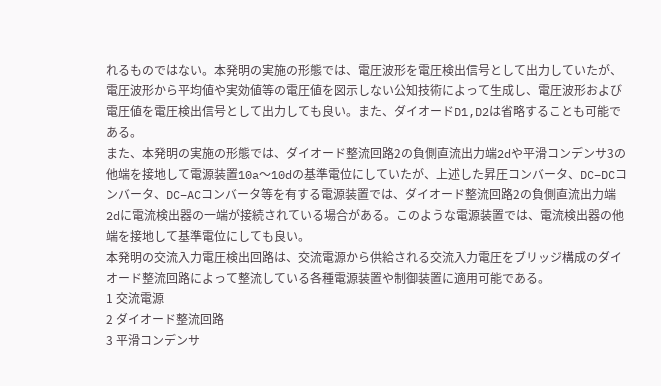れるものではない。本発明の実施の形態では、電圧波形を電圧検出信号として出力していたが、電圧波形から平均値や実効値等の電圧値を図示しない公知技術によって生成し、電圧波形および電圧値を電圧検出信号として出力しても良い。また、ダイオードD1,D2は省略することも可能である。
また、本発明の実施の形態では、ダイオード整流回路2の負側直流出力端2dや平滑コンデンサ3の他端を接地して電源装置10a〜10dの基準電位にしていたが、上述した昇圧コンバータ、DC−DCコンバータ、DC−ACコンバータ等を有する電源装置では、ダイオード整流回路2の負側直流出力端2dに電流検出器の一端が接続されている場合がある。このような電源装置では、電流検出器の他端を接地して基準電位にしても良い。
本発明の交流入力電圧検出回路は、交流電源から供給される交流入力電圧をブリッジ構成のダイオード整流回路によって整流している各種電源装置や制御装置に適用可能である。
1 交流電源
2 ダイオード整流回路
3 平滑コンデンサ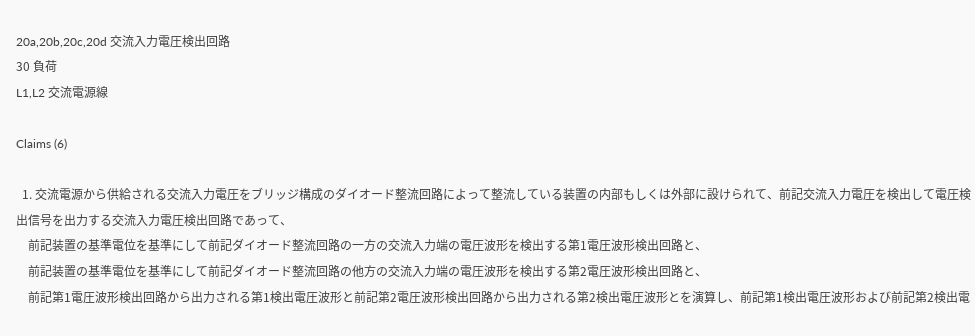20a,20b,20c,20d 交流入力電圧検出回路
30 負荷
L1,L2 交流電源線

Claims (6)

  1. 交流電源から供給される交流入力電圧をブリッジ構成のダイオード整流回路によって整流している装置の内部もしくは外部に設けられて、前記交流入力電圧を検出して電圧検出信号を出力する交流入力電圧検出回路であって、
    前記装置の基準電位を基準にして前記ダイオード整流回路の一方の交流入力端の電圧波形を検出する第1電圧波形検出回路と、
    前記装置の基準電位を基準にして前記ダイオード整流回路の他方の交流入力端の電圧波形を検出する第2電圧波形検出回路と、
    前記第1電圧波形検出回路から出力される第1検出電圧波形と前記第2電圧波形検出回路から出力される第2検出電圧波形とを演算し、前記第1検出電圧波形および前記第2検出電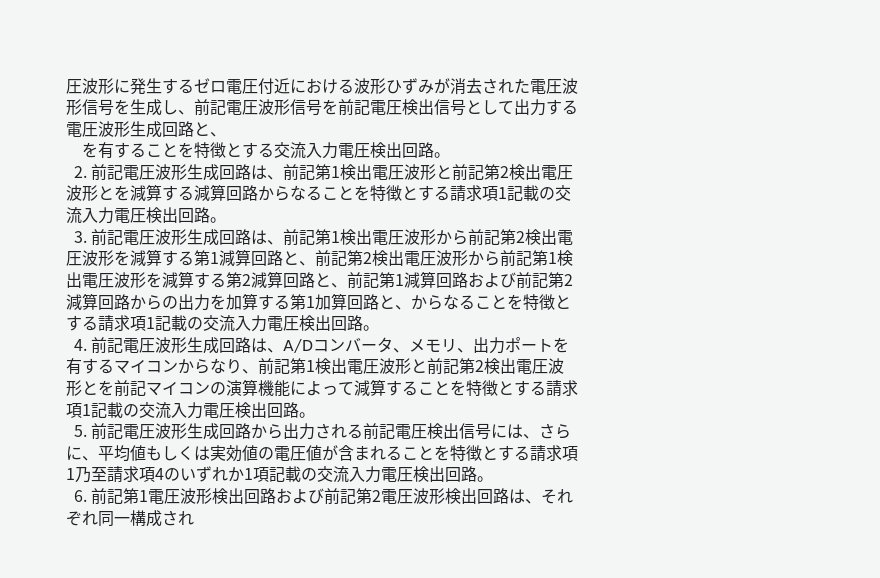圧波形に発生するゼロ電圧付近における波形ひずみが消去された電圧波形信号を生成し、前記電圧波形信号を前記電圧検出信号として出力する電圧波形生成回路と、
    を有することを特徴とする交流入力電圧検出回路。
  2. 前記電圧波形生成回路は、前記第1検出電圧波形と前記第2検出電圧波形とを減算する減算回路からなることを特徴とする請求項1記載の交流入力電圧検出回路。
  3. 前記電圧波形生成回路は、前記第1検出電圧波形から前記第2検出電圧波形を減算する第1減算回路と、前記第2検出電圧波形から前記第1検出電圧波形を減算する第2減算回路と、前記第1減算回路および前記第2減算回路からの出力を加算する第1加算回路と、からなることを特徴とする請求項1記載の交流入力電圧検出回路。
  4. 前記電圧波形生成回路は、A/Dコンバータ、メモリ、出力ポートを有するマイコンからなり、前記第1検出電圧波形と前記第2検出電圧波形とを前記マイコンの演算機能によって減算することを特徴とする請求項1記載の交流入力電圧検出回路。
  5. 前記電圧波形生成回路から出力される前記電圧検出信号には、さらに、平均値もしくは実効値の電圧値が含まれることを特徴とする請求項1乃至請求項4のいずれか1項記載の交流入力電圧検出回路。
  6. 前記第1電圧波形検出回路および前記第2電圧波形検出回路は、それぞれ同一構成され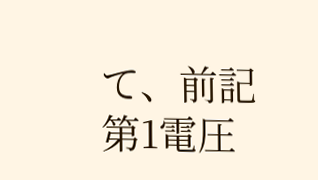て、前記第1電圧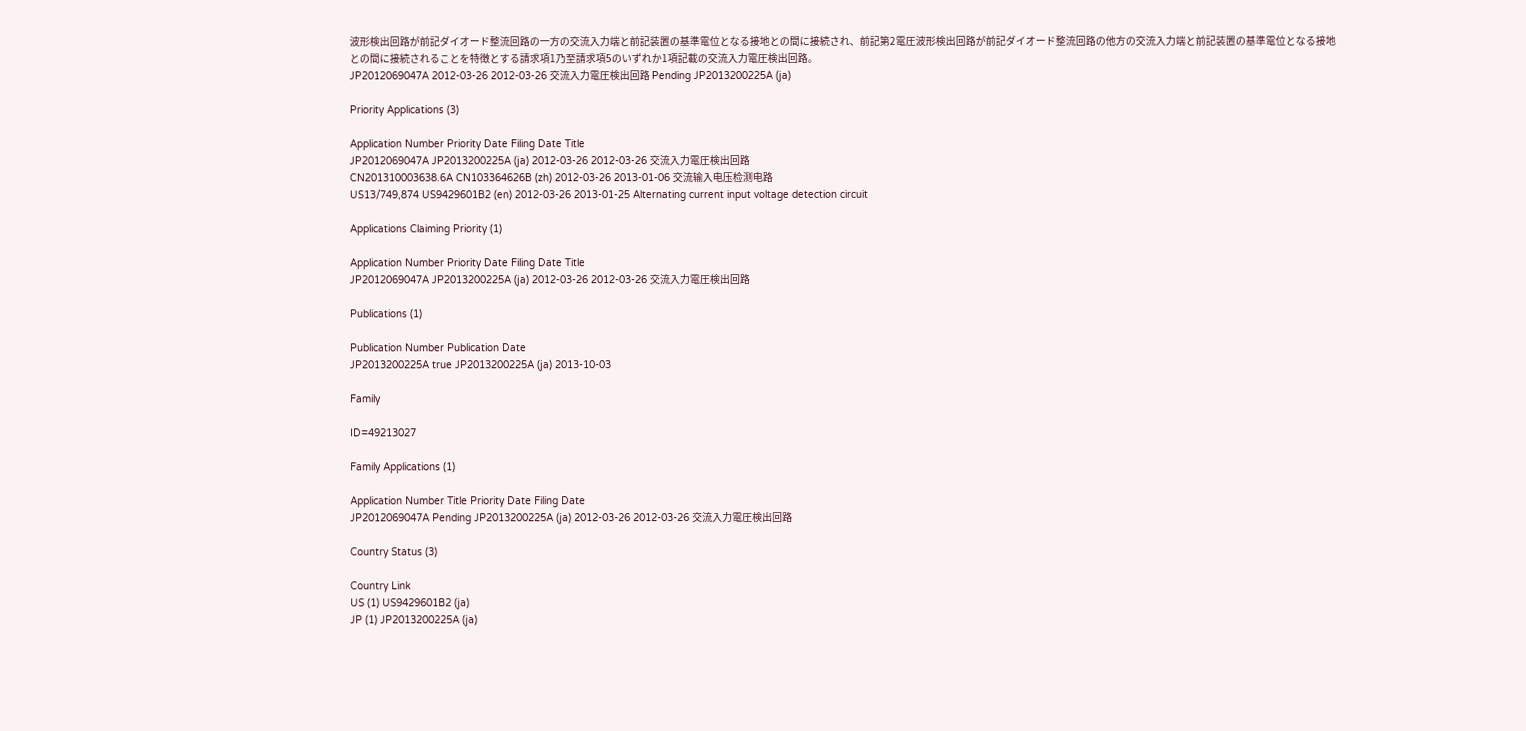波形検出回路が前記ダイオード整流回路の一方の交流入力端と前記装置の基準電位となる接地との間に接続され、前記第2電圧波形検出回路が前記ダイオード整流回路の他方の交流入力端と前記装置の基準電位となる接地との間に接続されることを特徴とする請求項1乃至請求項5のいずれか1項記載の交流入力電圧検出回路。
JP2012069047A 2012-03-26 2012-03-26 交流入力電圧検出回路 Pending JP2013200225A (ja)

Priority Applications (3)

Application Number Priority Date Filing Date Title
JP2012069047A JP2013200225A (ja) 2012-03-26 2012-03-26 交流入力電圧検出回路
CN201310003638.6A CN103364626B (zh) 2012-03-26 2013-01-06 交流输入电压检测电路
US13/749,874 US9429601B2 (en) 2012-03-26 2013-01-25 Alternating current input voltage detection circuit

Applications Claiming Priority (1)

Application Number Priority Date Filing Date Title
JP2012069047A JP2013200225A (ja) 2012-03-26 2012-03-26 交流入力電圧検出回路

Publications (1)

Publication Number Publication Date
JP2013200225A true JP2013200225A (ja) 2013-10-03

Family

ID=49213027

Family Applications (1)

Application Number Title Priority Date Filing Date
JP2012069047A Pending JP2013200225A (ja) 2012-03-26 2012-03-26 交流入力電圧検出回路

Country Status (3)

Country Link
US (1) US9429601B2 (ja)
JP (1) JP2013200225A (ja)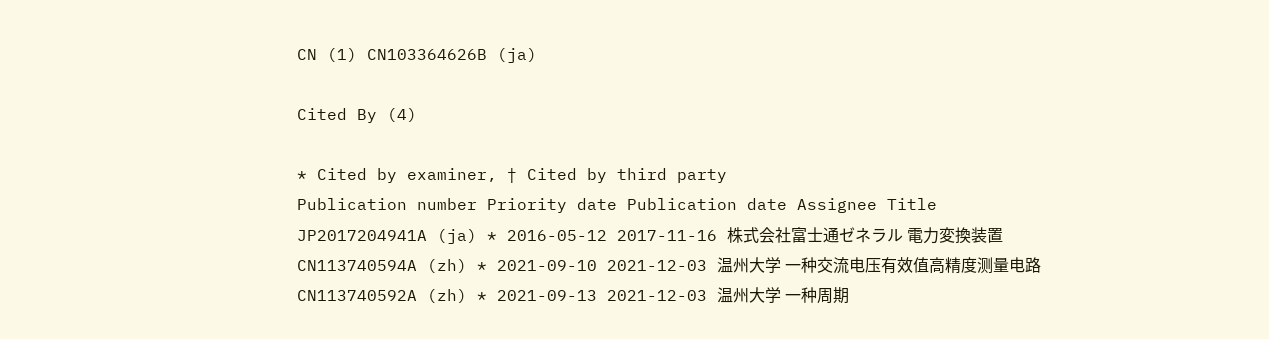CN (1) CN103364626B (ja)

Cited By (4)

* Cited by examiner, † Cited by third party
Publication number Priority date Publication date Assignee Title
JP2017204941A (ja) * 2016-05-12 2017-11-16 株式会社富士通ゼネラル 電力変換装置
CN113740594A (zh) * 2021-09-10 2021-12-03 温州大学 一种交流电压有效值高精度测量电路
CN113740592A (zh) * 2021-09-13 2021-12-03 温州大学 一种周期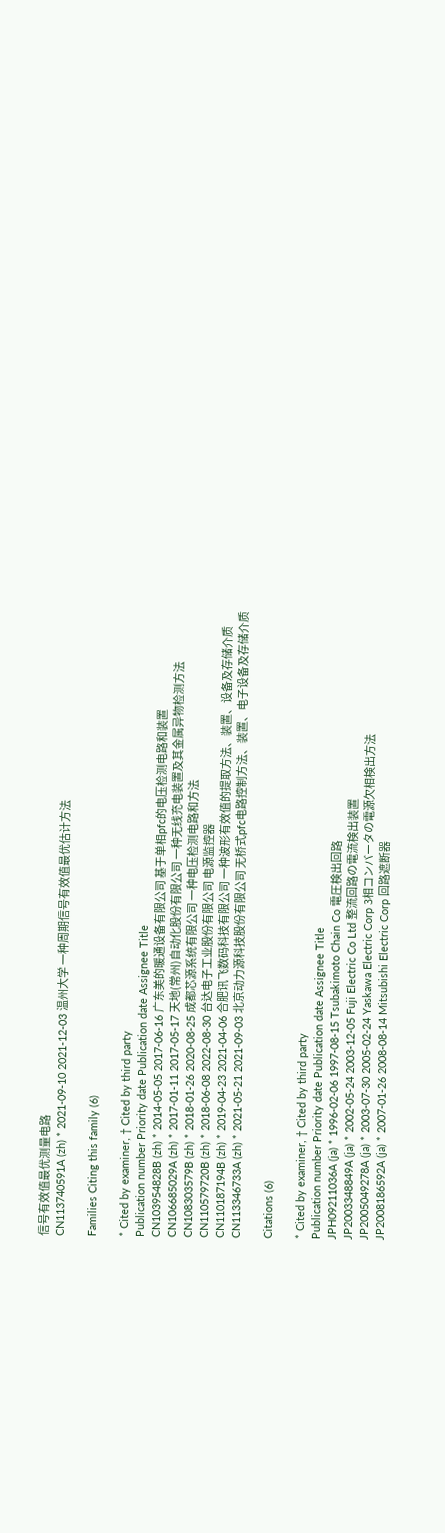信号有效值最优测量电路
CN113740591A (zh) * 2021-09-10 2021-12-03 温州大学 一种周期信号有效值最优估计方法

Families Citing this family (6)

* Cited by examiner, † Cited by third party
Publication number Priority date Publication date Assignee Title
CN103954828B (zh) * 2014-05-05 2017-06-16 广东美的暖通设备有限公司 基于单相pfc的电压检测电路和装置
CN106685029A (zh) * 2017-01-11 2017-05-17 天地(常州)自动化股份有限公司 一种无线充电装置及其金属异物检测方法
CN108303579B (zh) * 2018-01-26 2020-08-25 成都芯源系统有限公司 一种电压检测电路和方法
CN110579720B (zh) * 2018-06-08 2022-08-30 台达电子工业股份有限公司 电源监控器
CN110187194B (zh) * 2019-04-23 2021-04-06 合肥讯飞数码科技有限公司 一种波形有效值的提取方法、装置、设备及存储介质
CN113346733A (zh) * 2021-05-21 2021-09-03 北京动力源科技股份有限公司 无桥式pfc电路控制方法、装置、电子设备及存储介质

Citations (6)

* Cited by examiner, † Cited by third party
Publication number Priority date Publication date Assignee Title
JPH09211036A (ja) * 1996-02-06 1997-08-15 Tsubakimoto Chain Co 電圧検出回路
JP2003348849A (ja) * 2002-05-24 2003-12-05 Fuji Electric Co Ltd 整流回路の電流検出装置
JP2005049278A (ja) * 2003-07-30 2005-02-24 Yaskawa Electric Corp 3相コンバータの電源欠相検出方法
JP2008186592A (ja) * 2007-01-26 2008-08-14 Mitsubishi Electric Corp 回路遮断器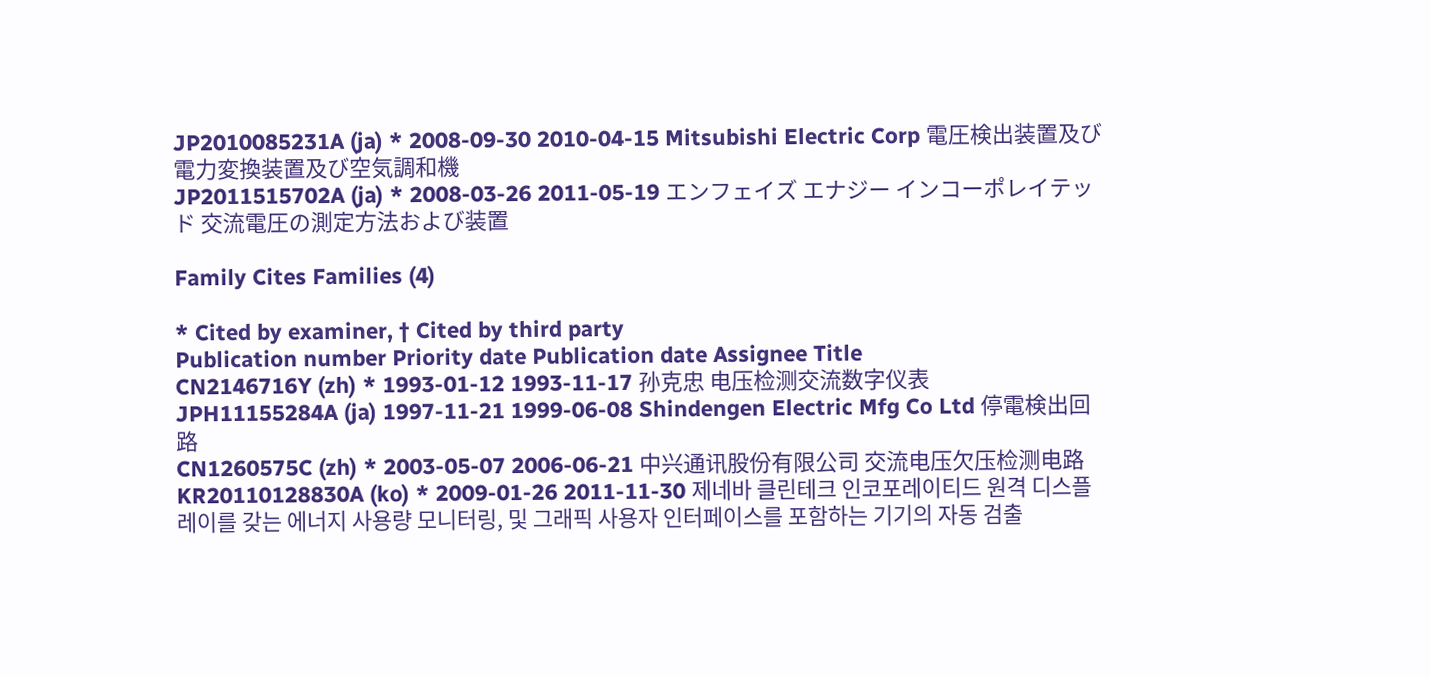JP2010085231A (ja) * 2008-09-30 2010-04-15 Mitsubishi Electric Corp 電圧検出装置及び電力変換装置及び空気調和機
JP2011515702A (ja) * 2008-03-26 2011-05-19 エンフェイズ エナジー インコーポレイテッド 交流電圧の測定方法および装置

Family Cites Families (4)

* Cited by examiner, † Cited by third party
Publication number Priority date Publication date Assignee Title
CN2146716Y (zh) * 1993-01-12 1993-11-17 孙克忠 电压检测交流数字仪表
JPH11155284A (ja) 1997-11-21 1999-06-08 Shindengen Electric Mfg Co Ltd 停電検出回路
CN1260575C (zh) * 2003-05-07 2006-06-21 中兴通讯股份有限公司 交流电压欠压检测电路
KR20110128830A (ko) * 2009-01-26 2011-11-30 제네바 클린테크 인코포레이티드 원격 디스플레이를 갖는 에너지 사용량 모니터링, 및 그래픽 사용자 인터페이스를 포함하는 기기의 자동 검출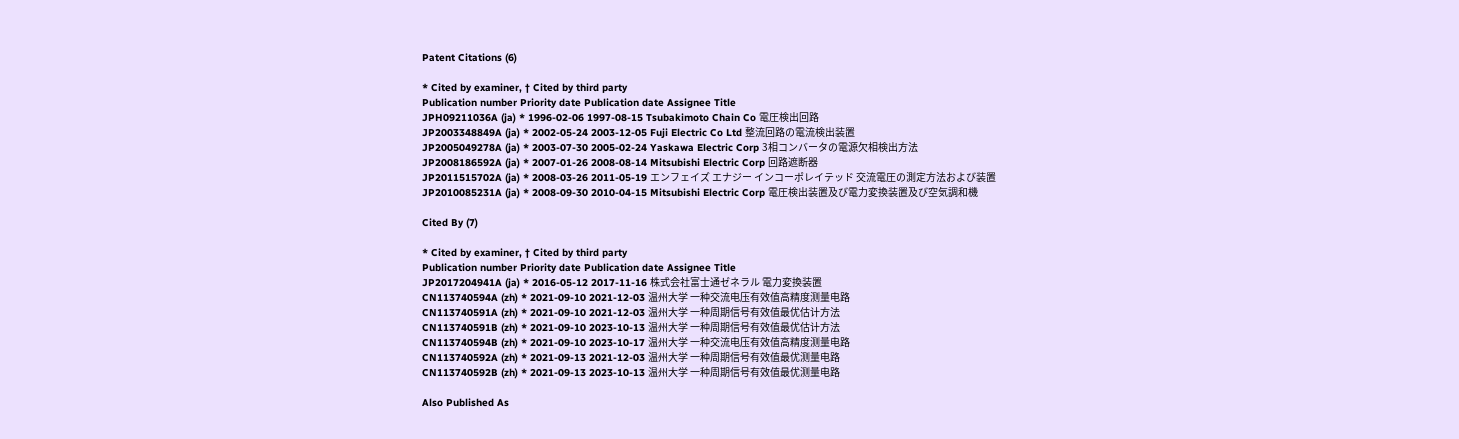Patent Citations (6)

* Cited by examiner, † Cited by third party
Publication number Priority date Publication date Assignee Title
JPH09211036A (ja) * 1996-02-06 1997-08-15 Tsubakimoto Chain Co 電圧検出回路
JP2003348849A (ja) * 2002-05-24 2003-12-05 Fuji Electric Co Ltd 整流回路の電流検出装置
JP2005049278A (ja) * 2003-07-30 2005-02-24 Yaskawa Electric Corp 3相コンバータの電源欠相検出方法
JP2008186592A (ja) * 2007-01-26 2008-08-14 Mitsubishi Electric Corp 回路遮断器
JP2011515702A (ja) * 2008-03-26 2011-05-19 エンフェイズ エナジー インコーポレイテッド 交流電圧の測定方法および装置
JP2010085231A (ja) * 2008-09-30 2010-04-15 Mitsubishi Electric Corp 電圧検出装置及び電力変換装置及び空気調和機

Cited By (7)

* Cited by examiner, † Cited by third party
Publication number Priority date Publication date Assignee Title
JP2017204941A (ja) * 2016-05-12 2017-11-16 株式会社富士通ゼネラル 電力変換装置
CN113740594A (zh) * 2021-09-10 2021-12-03 温州大学 一种交流电压有效值高精度测量电路
CN113740591A (zh) * 2021-09-10 2021-12-03 温州大学 一种周期信号有效值最优估计方法
CN113740591B (zh) * 2021-09-10 2023-10-13 温州大学 一种周期信号有效值最优估计方法
CN113740594B (zh) * 2021-09-10 2023-10-17 温州大学 一种交流电压有效值高精度测量电路
CN113740592A (zh) * 2021-09-13 2021-12-03 温州大学 一种周期信号有效值最优测量电路
CN113740592B (zh) * 2021-09-13 2023-10-13 温州大学 一种周期信号有效值最优测量电路

Also Published As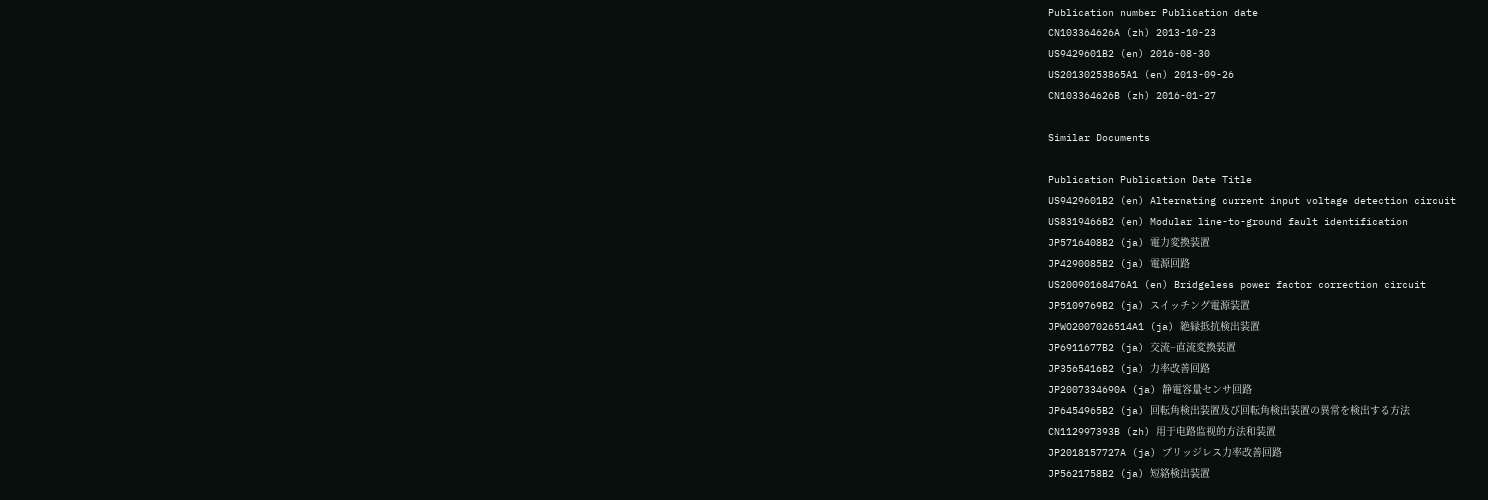Publication number Publication date
CN103364626A (zh) 2013-10-23
US9429601B2 (en) 2016-08-30
US20130253865A1 (en) 2013-09-26
CN103364626B (zh) 2016-01-27

Similar Documents

Publication Publication Date Title
US9429601B2 (en) Alternating current input voltage detection circuit
US8319466B2 (en) Modular line-to-ground fault identification
JP5716408B2 (ja) 電力変換装置
JP4290085B2 (ja) 電源回路
US20090168476A1 (en) Bridgeless power factor correction circuit
JP5109769B2 (ja) スイッチング電源装置
JPWO2007026514A1 (ja) 絶縁抵抗検出装置
JP6911677B2 (ja) 交流−直流変換装置
JP3565416B2 (ja) 力率改善回路
JP2007334690A (ja) 静電容量センサ回路
JP6454965B2 (ja) 回転角検出装置及び回転角検出装置の異常を検出する方法
CN112997393B (zh) 用于电路监视的方法和装置
JP2018157727A (ja) ブリッジレス力率改善回路
JP5621758B2 (ja) 短絡検出装置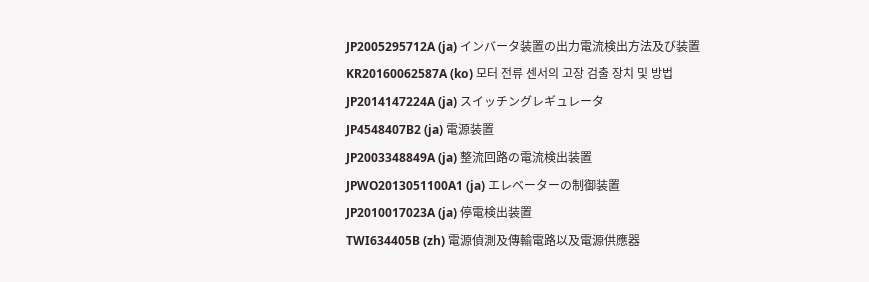JP2005295712A (ja) インバータ装置の出力電流検出方法及び装置
KR20160062587A (ko) 모터 전류 센서의 고장 검출 장치 및 방법
JP2014147224A (ja) スイッチングレギュレータ
JP4548407B2 (ja) 電源装置
JP2003348849A (ja) 整流回路の電流検出装置
JPWO2013051100A1 (ja) エレベーターの制御装置
JP2010017023A (ja) 停電検出装置
TWI634405B (zh) 電源偵測及傳輸電路以及電源供應器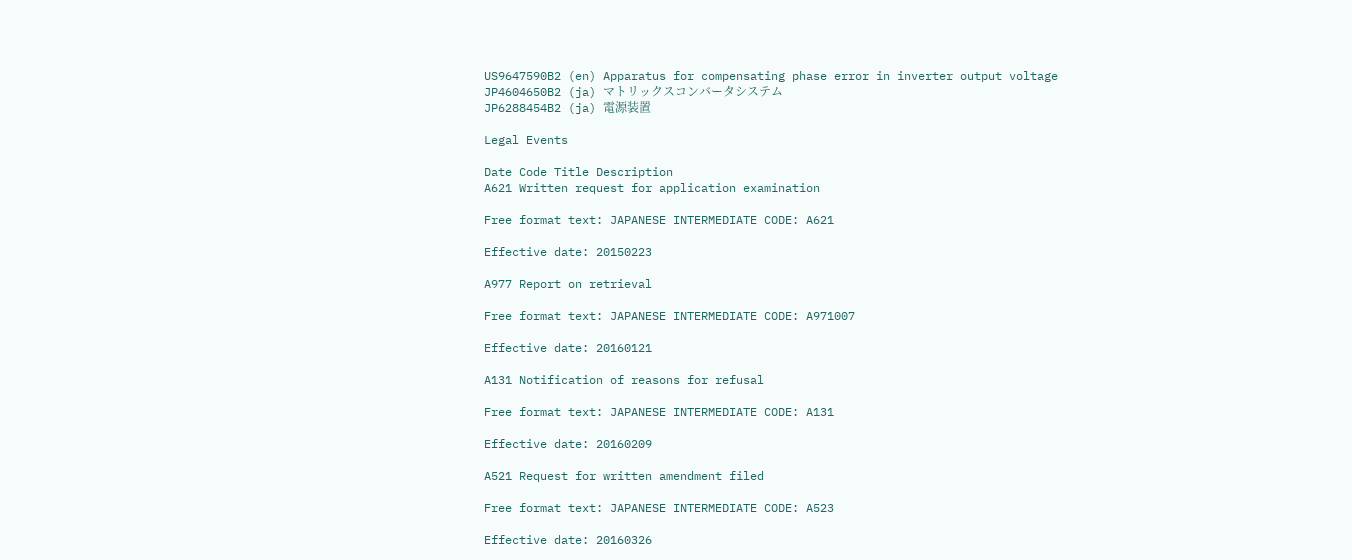US9647590B2 (en) Apparatus for compensating phase error in inverter output voltage
JP4604650B2 (ja) マトリックスコンバータシステム
JP6288454B2 (ja) 電源装置

Legal Events

Date Code Title Description
A621 Written request for application examination

Free format text: JAPANESE INTERMEDIATE CODE: A621

Effective date: 20150223

A977 Report on retrieval

Free format text: JAPANESE INTERMEDIATE CODE: A971007

Effective date: 20160121

A131 Notification of reasons for refusal

Free format text: JAPANESE INTERMEDIATE CODE: A131

Effective date: 20160209

A521 Request for written amendment filed

Free format text: JAPANESE INTERMEDIATE CODE: A523

Effective date: 20160326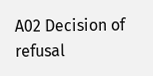A02 Decision of refusal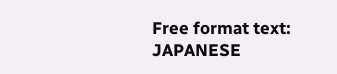Free format text: JAPANESE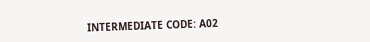INTERMEDIATE CODE: A02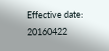Effective date: 20160422